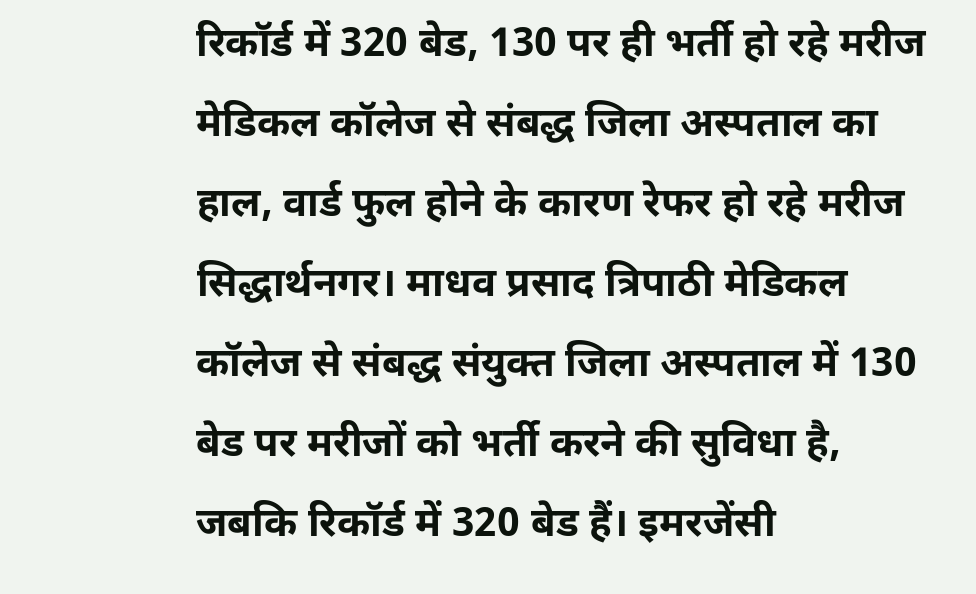रिकॉर्ड में 320 बेड, 130 पर ही भर्ती हो रहे मरीज
मेडिकल कॉलेज से संबद्ध जिला अस्पताल का हाल, वार्ड फुल होने के कारण रेफर हो रहे मरीज
सिद्धार्थनगर। माधव प्रसाद त्रिपाठी मेडिकल कॉलेज से संबद्ध संयुक्त जिला अस्पताल में 130 बेड पर मरीजों को भर्ती करने की सुविधा है, जबकि रिकॉर्ड में 320 बेड हैं। इमरजेंसी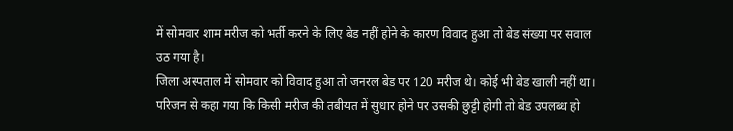में सोमवार शाम मरीज को भर्ती करने के लिए बेड नहीं होने के कारण विवाद हुआ तो बेड संख्या पर सवाल उठ गया है।
जिला अस्पताल में सोमवार को विवाद हुआ तो जनरल बेड पर 120 मरीज थे। कोई भी बेड खाली नहीं था। परिजन से कहा गया कि किसी मरीज की तबीयत में सुधार होने पर उसकी छुट्टी होगी तो बेड उपलब्ध हो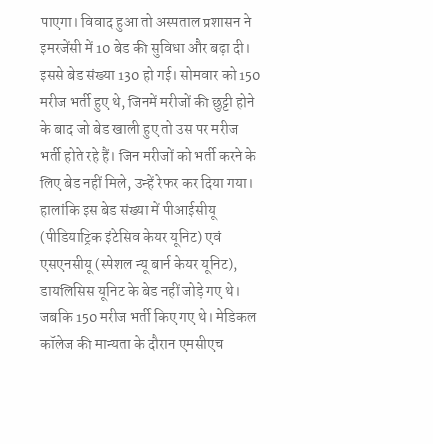पाएगा। विवाद हुआ तो अस्पताल प्रशासन ने इमरजेंसी में 10 बेड की सुविधा और बढ़ा दी। इससे बेड संख्या 130 हो गई। सोमवार को 150 मरीज भर्ती हुए थे, जिनमें मरीजों की छुट्टी होने के बाद जो बेड खाली हुए तो उस पर मरीज भर्ती होते रहे हैं। जिन मरीजों को भर्ती करने के लिए बेड नहीं मिले, उन्हें रेफर कर दिया गया।
हालांकि इस बेड संख्या में पीआईसीयू (पीडियाट्रिक इंटेसिव केयर यूनिट) एवं एसएनसीयू (स्पेशल न्यू बार्न केयर यूनिट), डायलिसिस यूनिट के बेड नहीं जोड़े गए थे। जबकि 150 मरीज भर्ती किए गए थे। मेडिकल कॉलेज की मान्यता के दौरान एमसीएच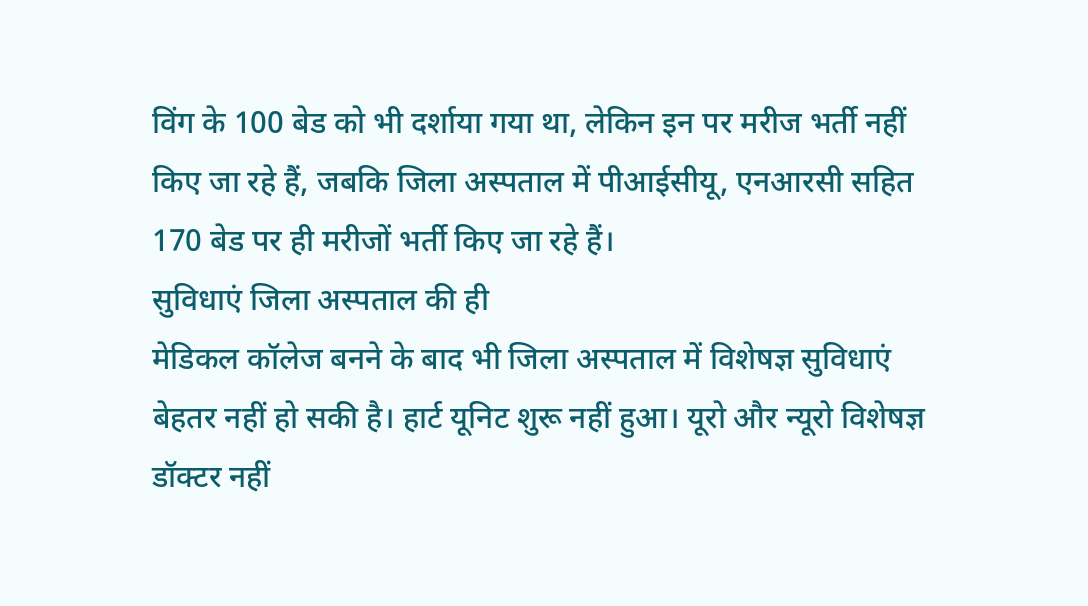विंग के 100 बेड को भी दर्शाया गया था, लेकिन इन पर मरीज भर्ती नहीं किए जा रहे हैं, जबकि जिला अस्पताल में पीआईसीयू, एनआरसी सहित 170 बेड पर ही मरीजों भर्ती किए जा रहे हैं।
सुविधाएं जिला अस्पताल की ही
मेडिकल कॉलेज बनने के बाद भी जिला अस्पताल में विशेषज्ञ सुविधाएं बेहतर नहीं हो सकी है। हार्ट यूनिट शुरू नहीं हुआ। यूरो और न्यूरो विशेषज्ञ डॉक्टर नहीं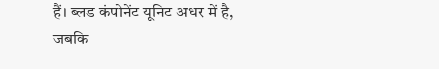हैं। ब्लड कंपोनेंट यूनिट अधर में है, जबकि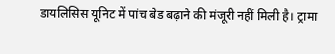डायलिसिस यूनिट में पांच बेड बढ़ाने की मंजूरी नहीं मिली है। ट्रामा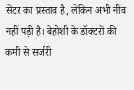सेंटर का प्रस्ताव है, लेकिन अभी नींव नहीं पड़ी है। बेहोशी के डॉक्टरों की कमी से सर्जरी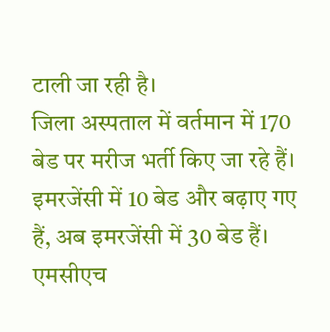टाली जा रही है।
जिला अस्पताल में वर्तमान में 170 बेड पर मरीज भर्ती किए जा रहे हैं। इमरजेंसी में 10 बेड और बढ़ाए गए हैं, अब इमरजेंसी में 30 बेड हैं। एमसीएच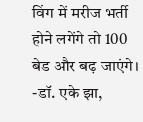विंग में मरीज भर्ती होने लगेंगे तो 100 बेड और बढ़ जाएंगे। -डॉ. एके झा,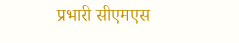प्रभारी सीएमएस